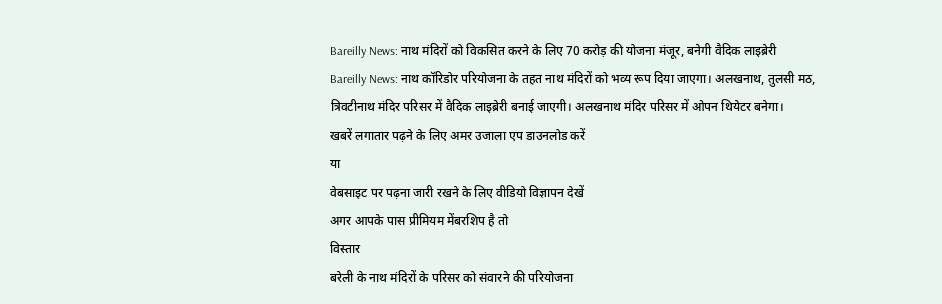Bareilly News: नाथ मंदिरों को विकसित करने के लिए 70 करोड़ की योजना मंजूर, बनेगी वैदिक लाइब्रेरी
Bareilly News: नाथ कॉरिडोर परियोजना के तहत नाथ मंदिरों को भव्य रूप दिया जाएगा। अलखनाथ, तुलसी मठ, त्रिवटीनाथ मंदिर परिसर में वैदिक लाइब्रेरी बनाई जाएगी। अलखनाथ मंदिर परिसर में ओपन थियेटर बनेगा।
खबरें लगातार पढ़ने के लिए अमर उजाला एप डाउनलोड करें
या
वेबसाइट पर पढ़ना जारी रखने के लिए वीडियो विज्ञापन देखें
अगर आपके पास प्रीमियम मेंबरशिप है तो
विस्तार
बरेली के नाथ मंदिरों के परिसर को संवारने की परियोजना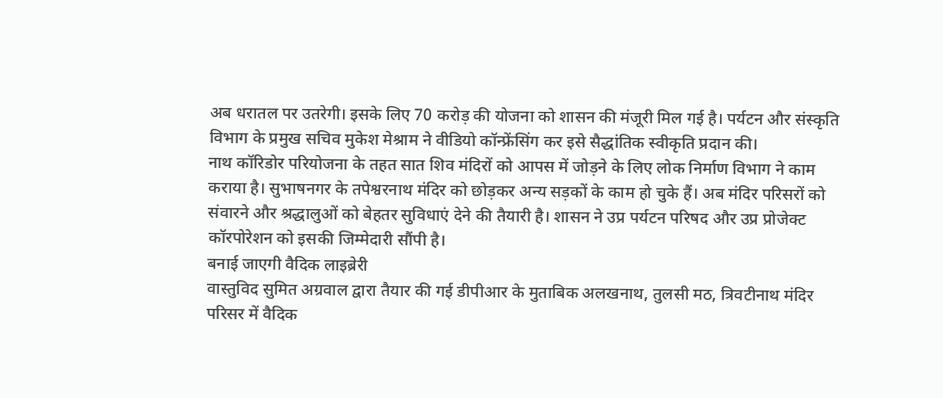अब धरातल पर उतरेगी। इसके लिए 70 करोड़ की योजना को शासन की मंजूरी मिल गई है। पर्यटन और संस्कृति विभाग के प्रमुख सचिव मुकेश मेश्राम ने वीडियो कॉन्फ्रेंसिंग कर इसे सैद्धांतिक स्वीकृति प्रदान की।
नाथ कॉरिडोर परियोजना के तहत सात शिव मंदिरों को आपस में जोड़ने के लिए लोक निर्माण विभाग ने काम कराया है। सुभाषनगर के तपेश्वरनाथ मंदिर को छोड़कर अन्य सड़कों के काम हो चुके हैं। अब मंदिर परिसरों को संवारने और श्रद्धालुओं को बेहतर सुविधाएं देने की तैयारी है। शासन ने उप्र पर्यटन परिषद और उप्र प्रोजेक्ट कॉरपोरेशन को इसकी जिम्मेदारी सौंपी है।
बनाई जाएगी वैदिक लाइब्रेरी
वास्तुविद सुमित अग्रवाल द्वारा तैयार की गई डीपीआर के मुताबिक अलखनाथ, तुलसी मठ, त्रिवटीनाथ मंदिर परिसर में वैदिक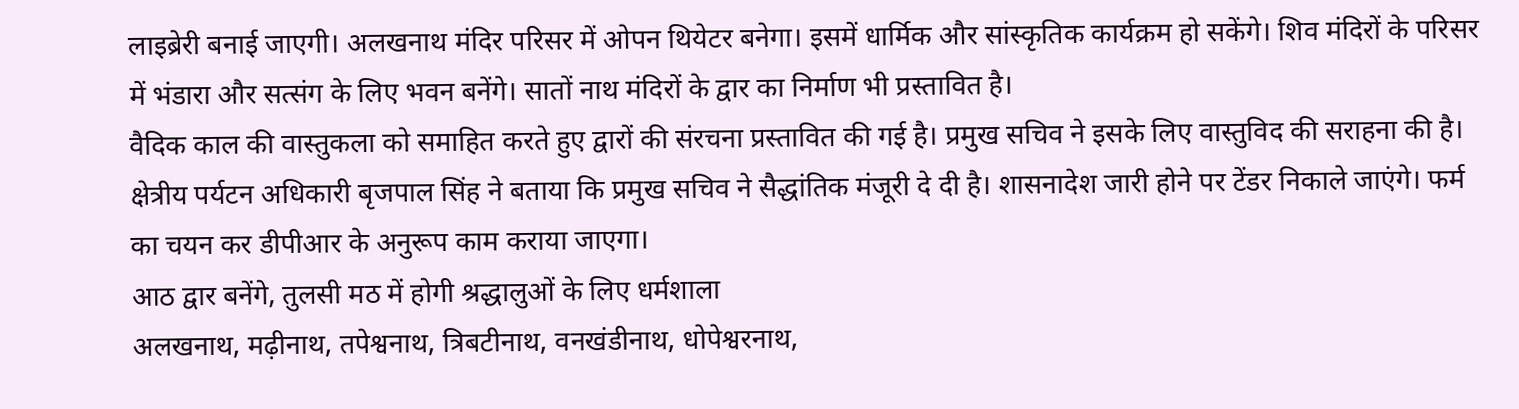लाइब्रेरी बनाई जाएगी। अलखनाथ मंदिर परिसर में ओपन थियेटर बनेगा। इसमें धार्मिक और सांस्कृतिक कार्यक्रम हो सकेंगे। शिव मंदिरों के परिसर में भंडारा और सत्संग के लिए भवन बनेंगे। सातों नाथ मंदिरों के द्वार का निर्माण भी प्रस्तावित है।
वैदिक काल की वास्तुकला को समाहित करते हुए द्वारों की संरचना प्रस्तावित की गई है। प्रमुख सचिव ने इसके लिए वास्तुविद की सराहना की है। क्षेत्रीय पर्यटन अधिकारी बृजपाल सिंह ने बताया कि प्रमुख सचिव ने सैद्धांतिक मंजूरी दे दी है। शासनादेश जारी होने पर टेंडर निकाले जाएंगे। फर्म का चयन कर डीपीआर के अनुरूप काम कराया जाएगा।
आठ द्वार बनेंगे, तुलसी मठ में होगी श्रद्धालुओं के लिए धर्मशाला
अलखनाथ, मढ़ीनाथ, तपेश्वनाथ, त्रिबटीनाथ, वनखंडीनाथ, धोपेश्वरनाथ,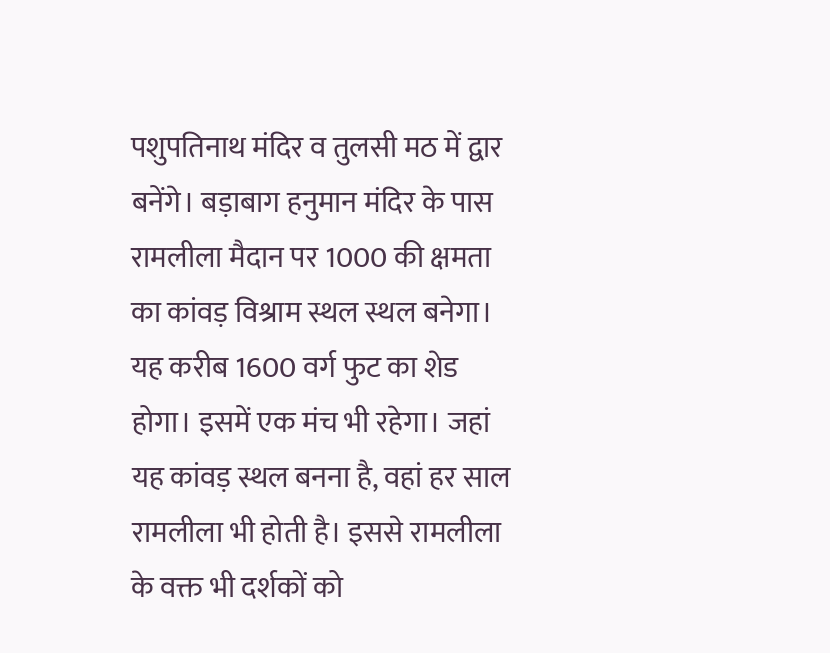पशुपतिनाथ मंदिर व तुलसी मठ में द्वार बनेंगे। बड़ाबाग हनुमान मंदिर के पास रामलीला मैदान पर 1000 की क्षमता का कांवड़ विश्राम स्थल स्थल बनेगा। यह करीब 1600 वर्ग फुट का शेड होगा। इसमें एक मंच भी रहेगा। जहां यह कांवड़ स्थल बनना है, वहां हर साल रामलीला भी होती है। इससे रामलीला के वक्त भी दर्शकों को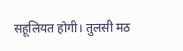सहूलियत होगी। तुलसी मठ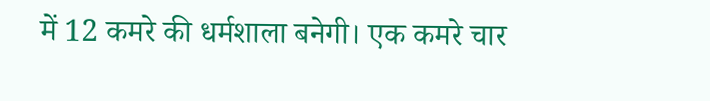में 12 कमरे की धर्मशाला बनेगी। एक कमरे चार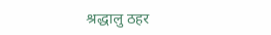श्रद्धालु ठहर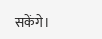सकेंगे।